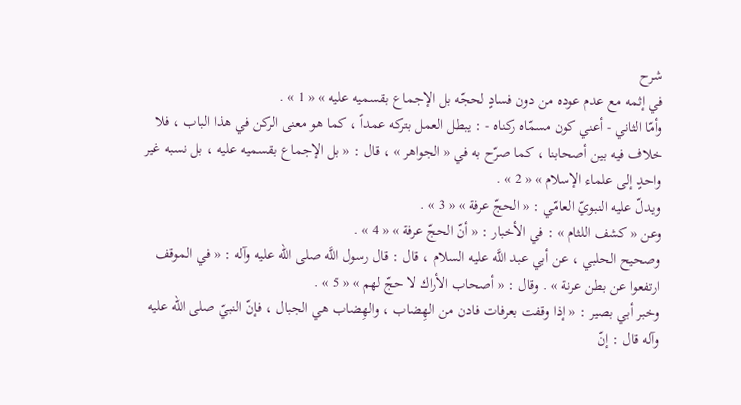شرح
في إثمه مع عدم عوده من دون فسادٍ لحجّه بل الإجماع بقسميه عليه » « 1 » .
وأمّا الثاني - أعني كون مسمّاه ركناه - : يبطل العمل بتركه عمداً ، كما هو معنى الركن في هذا الباب ، فلا خلاف فيه بين أصحابنا ، كما صرّح به في « الجواهر » ، قال : « بل الإجماع بقسميه عليه ، بل نسبه غير واحدٍ إلى علماء الإسلام » « 2 » .
ويدلّ عليه النبويّ العامّي : « الحجّ عرفة » « 3 » .
وعن « كشف اللثام » : في الأخبار : « أنّ الحجّ عرفة » « 4 » .
وصحيح الحلبي ، عن أبي عبد اللَّه عليه السلام ، قال : قال رسول اللَّه صلى الله عليه وآله : « في الموقف ارتفعوا عن بطن عرنة » . وقال : « أصحاب الأراك لا حجّ لهم » « 5 » .
وخبر أبي بصير : « إذا وقفت بعرفات فادن من الهِضاب ، والهِضاب هي الجبال ، فإنّ النبيّ صلى الله عليه وآله قال : إنّ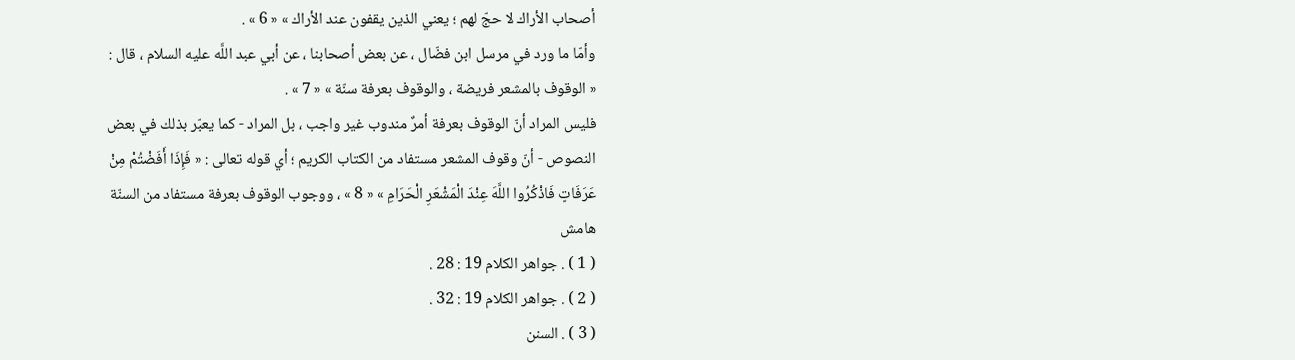أصحاب الأراك لا حجّ لهم ؛ يعني الذين يقفون عند الأراك » « 6 » .
وأمّا ما ورد في مرسل ابن فضّال ، عن بعض أصحابنا ، عن أبي عبد اللَّه عليه السلام ، قال :
« الوقوف بالمشعر فريضة ، والوقوف بعرفة سنّة » « 7 » .
فليس المراد أنّ الوقوف بعرفة أمرٌ مندوب غير واجب ، بل المراد - كما يعبّر بذلك في بعض النصوص - أنّ وقوف المشعر مستفاد من الكتاب الكريم ؛ أي قوله تعالى : « فَإِذَا أَفَضْتُمْ مِنْ عَرَفَاتٍ فَاذْكُرُوا اللَّهَ عِنْدَ الْمَشْعَرِ الْحَرَامِ » « 8 » ، ووجوب الوقوف بعرفة مستفاد من السنّة
هامش
( 1 ) . جواهر الكلام 19 : 28 .
( 2 ) . جواهر الكلام 19 : 32 .
( 3 ) . السنن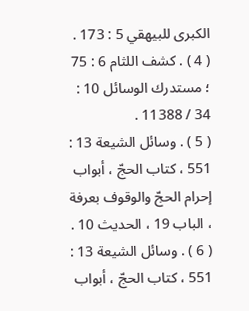الكبرى للبيهقي 5 : 173 .
( 4 ) . كشف اللثام 6 : 75 ؛ مستدرك الوسائل 10 : 34 / 11388 .
( 5 ) . وسائل الشيعة 13 : 551 ، كتاب الحجّ ، أبواب إحرام الحجّ والوقوف بعرفة ، الباب 19 ، الحديث 10 .
( 6 ) . وسائل الشيعة 13 : 551 ، كتاب الحجّ ، أبواب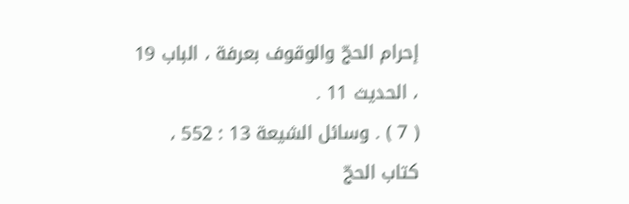إحرام الحجّ والوقوف بعرفة ، الباب 19 ، الحديث 11 .
( 7 ) . وسائل الشيعة 13 : 552 ، كتاب الحجّ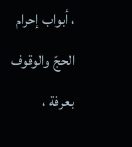، أبواب إحرام الحجّ والوقوف بعرفة ،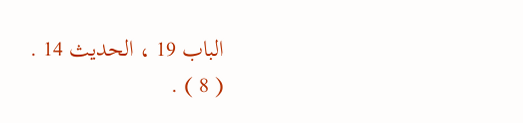الباب 19 ، الحديث 14 .
( 8 ) .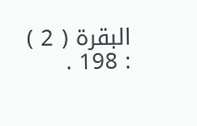البقرة ( 2 ) : 198 .